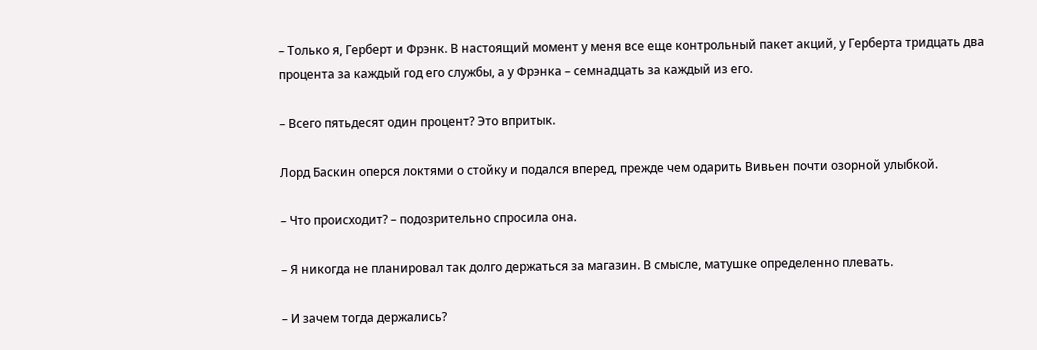– Только я, Герберт и Фрэнк. В настоящий момент у меня все еще контрольный пакет акций, у Герберта тридцать два процента за каждый год его службы, а у Фрэнка – семнадцать за каждый из его.

– Всего пятьдесят один процент? Это впритык.

Лорд Баскин оперся локтями о стойку и подался вперед, прежде чем одарить Вивьен почти озорной улыбкой.

– Что происходит? – подозрительно спросила она.

– Я никогда не планировал так долго держаться за магазин. В смысле, матушке определенно плевать.

– И зачем тогда держались?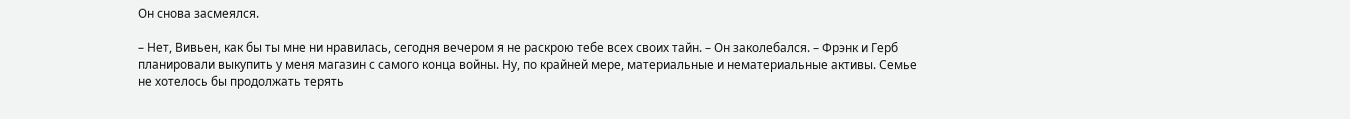Он снова засмеялся.

– Нет, Вивьен, как бы ты мне ни нравилась, сегодня вечером я не раскрою тебе всех своих тайн. – Он заколебался. – Фрэнк и Герб планировали выкупить у меня магазин с самого конца войны. Ну, по крайней мере, материальные и нематериальные активы. Семье не хотелось бы продолжать терять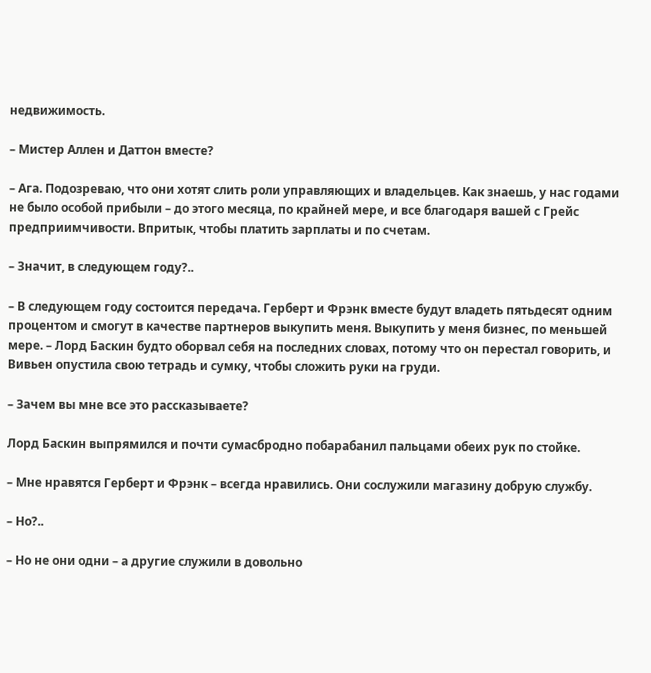недвижимость.

– Мистер Аллен и Даттон вместе?

– Ага. Подозреваю, что они хотят слить роли управляющих и владельцев. Как знаешь, у нас годами не было особой прибыли – до этого месяца, по крайней мере, и все благодаря вашей с Грейс предприимчивости. Впритык, чтобы платить зарплаты и по счетам.

– Значит, в следующем году?..

– В следующем году состоится передача. Герберт и Фрэнк вместе будут владеть пятьдесят одним процентом и смогут в качестве партнеров выкупить меня. Выкупить у меня бизнес, по меньшей мере. – Лорд Баскин будто оборвал себя на последних словах, потому что он перестал говорить, и Вивьен опустила свою тетрадь и сумку, чтобы сложить руки на груди.

– Зачем вы мне все это рассказываете?

Лорд Баскин выпрямился и почти сумасбродно побарабанил пальцами обеих рук по стойке.

– Мне нравятся Герберт и Фрэнк – всегда нравились. Они сослужили магазину добрую службу.

– Но?..

– Но не они одни – а другие служили в довольно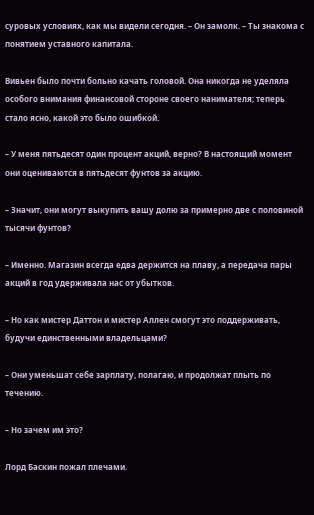суровых условиях, как мы видели сегодня. – Он замолк. – Ты знакома с понятием уставного капитала.

Вивьен было почти больно качать головой. Она никогда не уделяла особого внимания финансовой стороне своего нанимателя; теперь стало ясно, какой это было ошибкой.

– У меня пятьдесят один процент акций, верно? В настоящий момент они оцениваются в пятьдесят фунтов за акцию.

– Значит, они могут выкупить вашу долю за примерно две с половиной тысячи фунтов?

– Именно. Магазин всегда едва держится на плаву, а передача пары акций в год удерживала нас от убытков.

– Но как мистер Даттон и мистер Аллен смогут это поддерживать, будучи единственными владельцами?

– Они уменьшат себе зарплату, полагаю, и продолжат плыть по течению.

– Но зачем им это?

Лорд Баскин пожал плечами.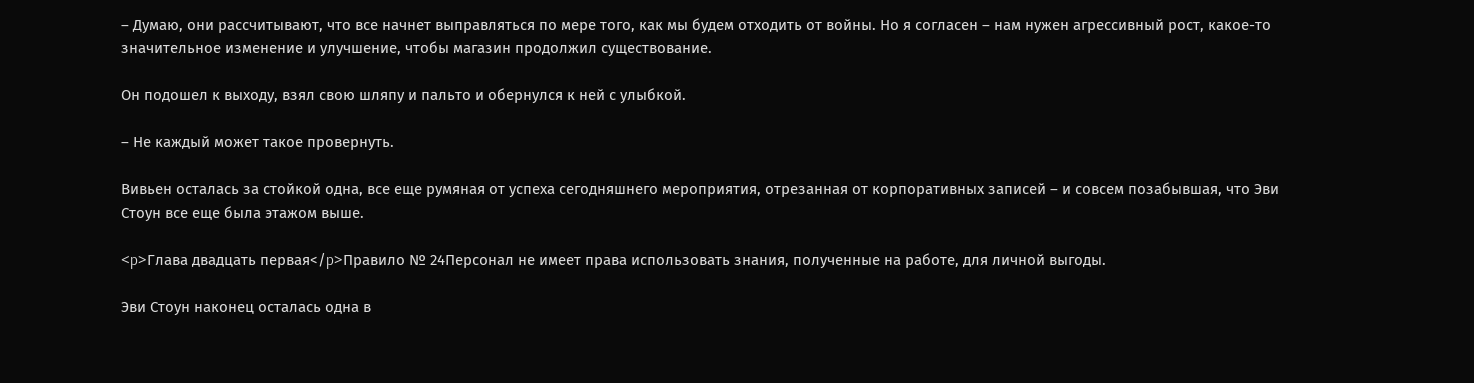– Думаю, они рассчитывают, что все начнет выправляться по мере того, как мы будем отходить от войны. Но я согласен – нам нужен агрессивный рост, какое-то значительное изменение и улучшение, чтобы магазин продолжил существование.

Он подошел к выходу, взял свою шляпу и пальто и обернулся к ней с улыбкой.

– Не каждый может такое провернуть.

Вивьен осталась за стойкой одна, все еще румяная от успеха сегодняшнего мероприятия, отрезанная от корпоративных записей – и совсем позабывшая, что Эви Стоун все еще была этажом выше.

<p>Глава двадцать первая</p>Правило № 24Персонал не имеет права использовать знания, полученные на работе, для личной выгоды.

Эви Стоун наконец осталась одна в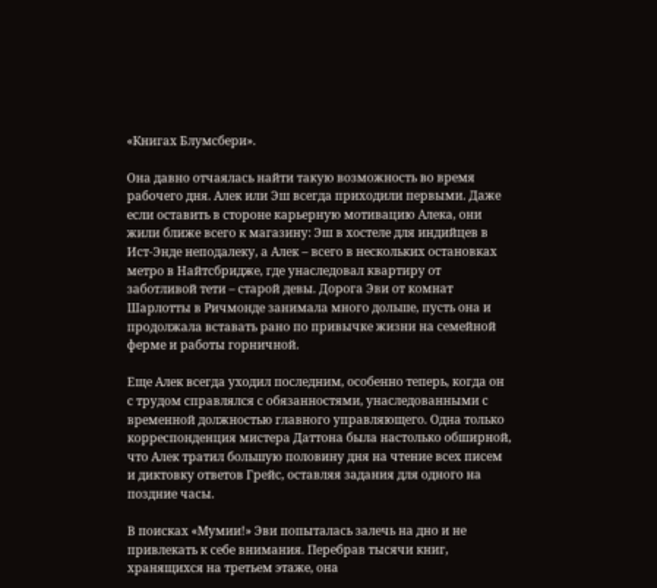«Книгах Блумсбери».

Она давно отчаялась найти такую возможность во время рабочего дня. Алек или Эш всегда приходили первыми. Даже если оставить в стороне карьерную мотивацию Алека, они жили ближе всего к магазину: Эш в хостеле для индийцев в Ист-Энде неподалеку, а Алек – всего в нескольких остановках метро в Найтсбридже, где унаследовал квартиру от заботливой тети – старой девы. Дорога Эви от комнат Шарлотты в Ричмонде занимала много дольше, пусть она и продолжала вставать рано по привычке жизни на семейной ферме и работы горничной.

Еще Алек всегда уходил последним, особенно теперь, когда он с трудом справлялся с обязанностями, унаследованными с временной должностью главного управляющего. Одна только корреспонденция мистера Даттона была настолько обширной, что Алек тратил большую половину дня на чтение всех писем и диктовку ответов Грейс, оставляя задания для одного на поздние часы.

В поисках «Мумии!» Эви попыталась залечь на дно и не привлекать к себе внимания. Перебрав тысячи книг, хранящихся на третьем этаже, она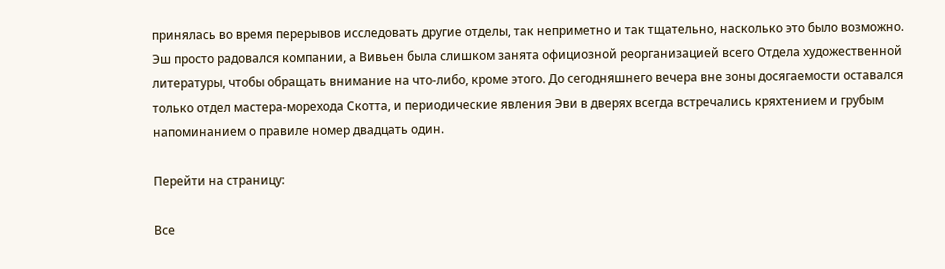принялась во время перерывов исследовать другие отделы, так неприметно и так тщательно, насколько это было возможно. Эш просто радовался компании, а Вивьен была слишком занята официозной реорганизацией всего Отдела художественной литературы, чтобы обращать внимание на что-либо, кроме этого. До сегодняшнего вечера вне зоны досягаемости оставался только отдел мастера-морехода Скотта, и периодические явления Эви в дверях всегда встречались кряхтением и грубым напоминанием о правиле номер двадцать один.

Перейти на страницу:

Все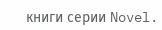книги серии Novel.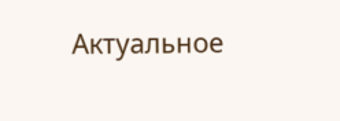Актуальное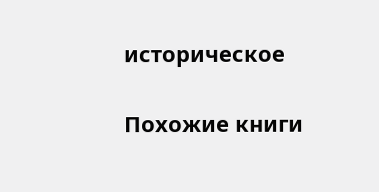историческое

Похожие книги